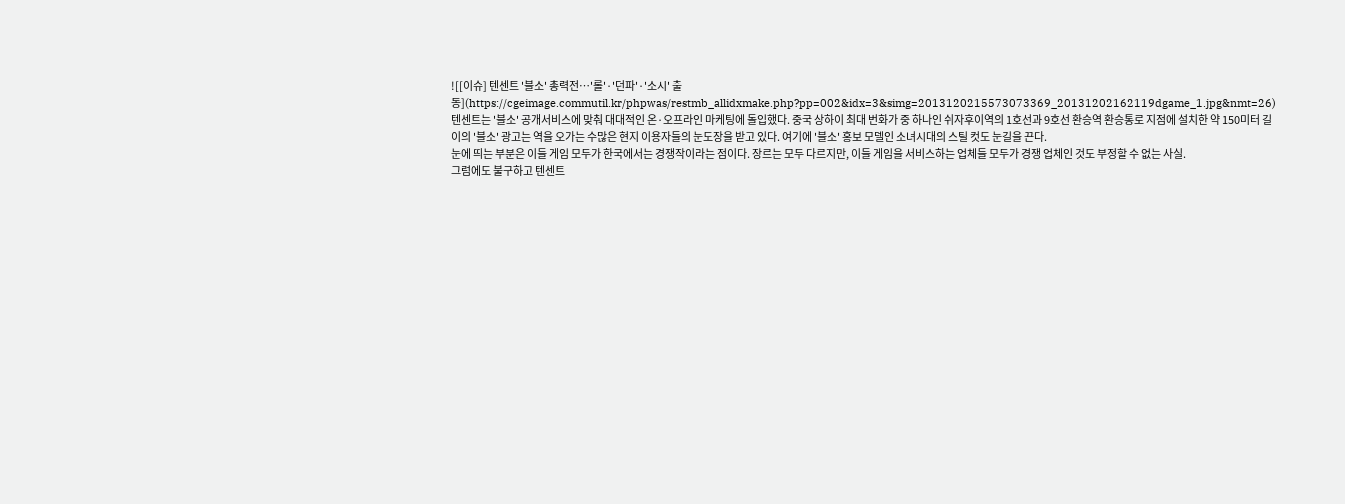![[이슈] 텐센트 '블소' 총력전…'롤'·'던파'·'소시' 출동](https://cgeimage.commutil.kr/phpwas/restmb_allidxmake.php?pp=002&idx=3&simg=2013120215573073369_20131202162119dgame_1.jpg&nmt=26)
텐센트는 '블소' 공개서비스에 맞춰 대대적인 온·오프라인 마케팅에 돌입했다. 중국 상하이 최대 번화가 중 하나인 쉬자후이역의 1호선과 9호선 환승역 환승통로 지점에 설치한 약 150미터 길이의 '블소' 광고는 역을 오가는 수많은 현지 이용자들의 눈도장을 받고 있다. 여기에 '블소' 홍보 모델인 소녀시대의 스틸 컷도 눈길을 끈다.
눈에 띄는 부분은 이들 게임 모두가 한국에서는 경쟁작이라는 점이다. 장르는 모두 다르지만, 이들 게임을 서비스하는 업체들 모두가 경쟁 업체인 것도 부정할 수 없는 사실.
그럼에도 불구하고 텐센트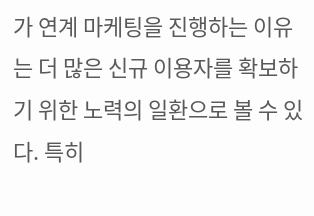가 연계 마케팅을 진행하는 이유는 더 많은 신규 이용자를 확보하기 위한 노력의 일환으로 볼 수 있다. 특히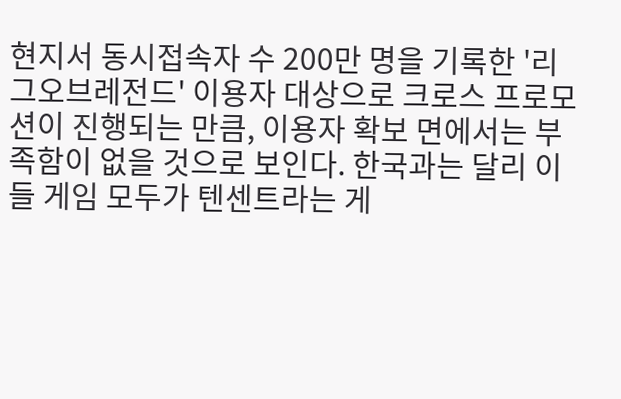현지서 동시접속자 수 200만 명을 기록한 '리그오브레전드' 이용자 대상으로 크로스 프로모션이 진행되는 만큼, 이용자 확보 면에서는 부족함이 없을 것으로 보인다. 한국과는 달리 이들 게임 모두가 텐센트라는 게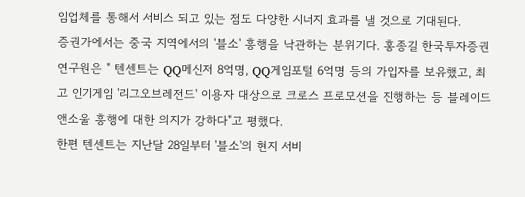임업체를 통해서 서비스 되고 있는 점도 다양한 시너지 효과를 낼 것으로 기대된다.
증권가에서는 중국 지역에서의 '블소' 흥행을 낙관하는 분위기다. 홍종길 한국투자증권 연구원은 " 텐센트는 QQ메신저 8억명, QQ게임포털 6억명 등의 가입자를 보유했고, 최고 인기게임 '리그오브레전드' 이용자 대상으로 크로스 프로모션을 진행하는 등 블레이드앤소울 흥행에 대한 의지가 강하다"고 평했다.
한편 텐센트는 지난달 28일부터 '블소'의 현지 서비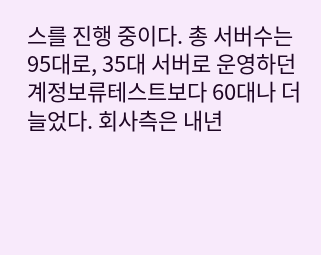스를 진행 중이다. 총 서버수는 95대로, 35대 서버로 운영하던 계정보류테스트보다 60대나 더 늘었다. 회사측은 내년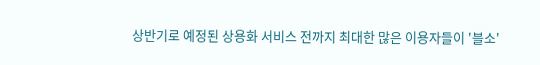상반기로 예정된 상용화 서비스 전까지 최대한 많은 이용자들이 '블소'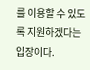를 이용할 수 있도록 지원하겠다는 입장이다.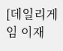[데일리게임 이재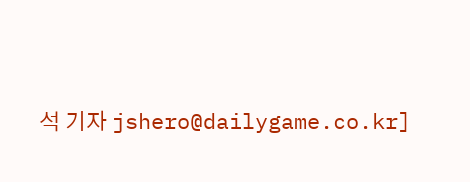석 기자 jshero@dailygame.co.kr]